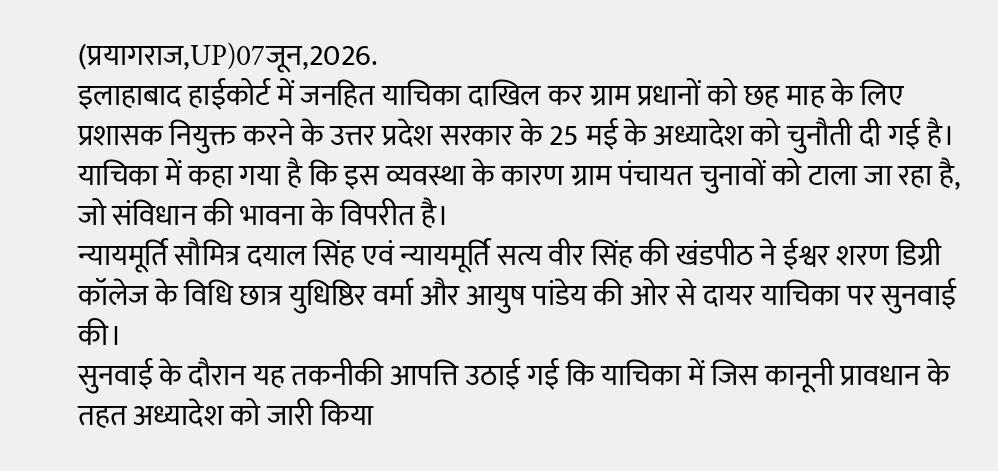(प्रयागराज,UP)07जून,2026.
इलाहाबाद हाईकोर्ट में जनहित याचिका दाखिल कर ग्राम प्रधानों को छह माह के लिए प्रशासक नियुक्त करने के उत्तर प्रदेश सरकार के 25 मई के अध्यादेश को चुनौती दी गई है। याचिका में कहा गया है कि इस व्यवस्था के कारण ग्राम पंचायत चुनावों को टाला जा रहा है, जो संविधान की भावना के विपरीत है।
न्यायमूर्ति सौमित्र दयाल सिंह एवं न्यायमूर्ति सत्य वीर सिंह की खंडपीठ ने ईश्वर शरण डिग्री कॉलेज के विधि छात्र युधिष्ठिर वर्मा और आयुष पांडेय की ओर से दायर याचिका पर सुनवाई की।
सुनवाई के दौरान यह तकनीकी आपत्ति उठाई गई कि याचिका में जिस कानूनी प्रावधान के तहत अध्यादेश को जारी किया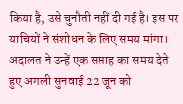किया है, उसे चुनौती नहीं दी गई है। इस पर याचियों ने संशोधन के लिए समय मांगा। अदालत ने उन्हें एक सप्ताह का समय देते हुए अगली सुनवाई 22 जून को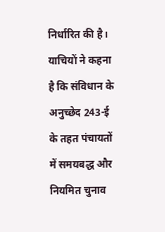निर्धारित की है।
याचियों ने कहना है कि संविधान के अनुच्छेद 243-ई के तहत पंचायतों में समयबद्ध और नियमित चुनाव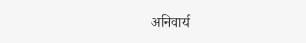अनिवार्य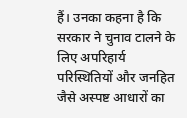हैं। उनका कहना है कि सरकार ने चुनाव टालने के लिए अपरिहार्य परिस्थितियों और जनहित जैसे अस्पष्ट आधारों का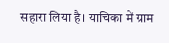सहारा लिया है। याचिका में ग्राम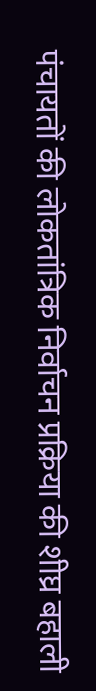पंचायतों की लोकतांत्रिक निर्वाचन प्रक्रिया की शीघ्र बहाली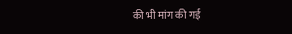की भी मांग की गई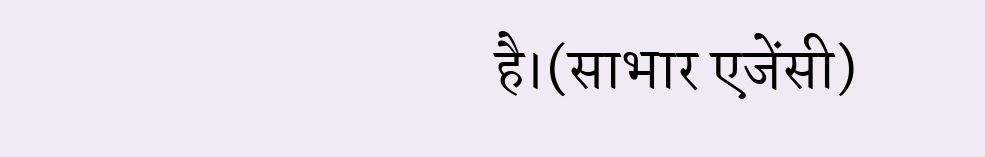है।(साभार एजेंसी)